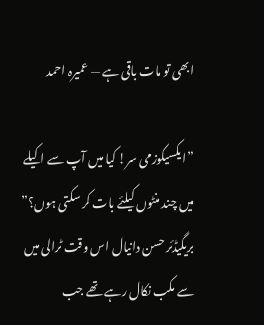ابھی تو مات باقی ہے — عمیرہ احمد

”ایکسیکوزمی سر! کیا میں آپ سے اکیلے میں چند منٹوں کیلئے بات کر سکتی ہوں؟” بریگیڈئر حسن دانیال اس وقت ٹرالی میں سے مکب نکال رہے تھے جب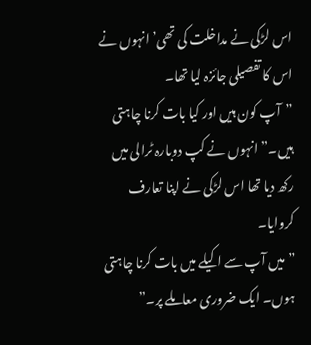اس لڑکی نے مداخلت کی تھی’ انہوں نے اس کا تفصیلی جائزہ لیا تھا۔
”آپ کون ہیں اور کیا بات کرنا چاہتی ہیں۔” انہوں نے کپ دوبارہ ٹرالی میں رکھ دیا تھا اس لڑکی نے اپنا تعارف کروایا۔
”میں آپ سے اکیلے میں بات کرنا چاہتی ہوں۔ ایک ضروری معاملے پر۔”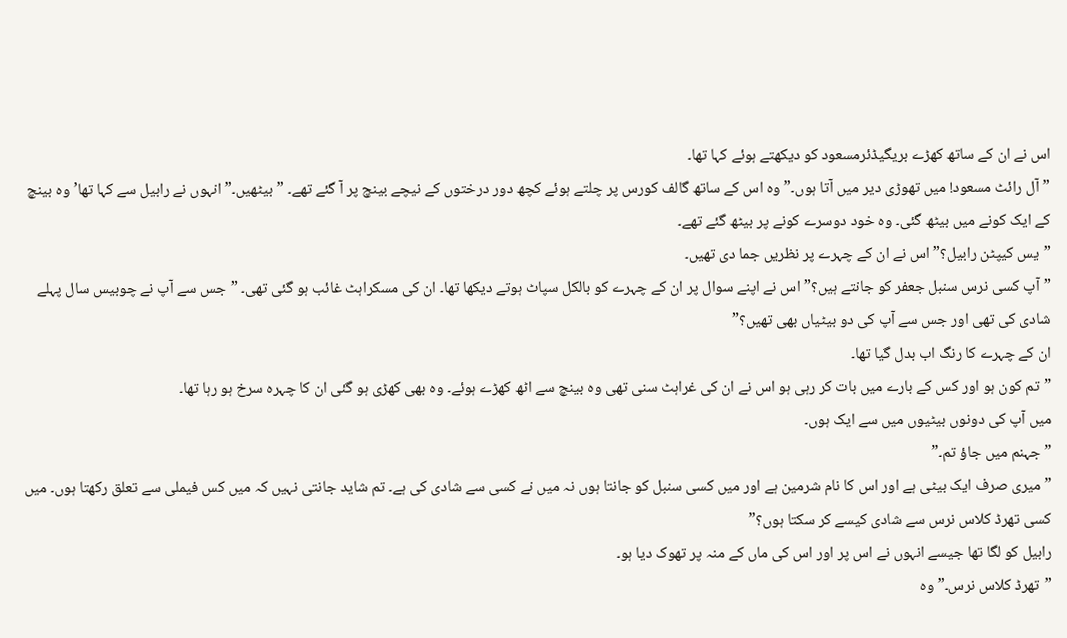اس نے ان کے ساتھ کھڑے بریگیڈئرمسعود کو دیکھتے ہوئے کہا تھا۔
”آل رائٹ مسعود! میں تھوڑی دیر میں آتا ہوں۔” وہ اس کے ساتھ گالف کورس پر چلتے ہوئے کچھ دور درختوں کے نیچے بینچ پر آ گئے تھے۔ ”بیٹھیں۔” انہوں نے رابیل سے کہا تھا’ وہ بینچ کے ایک کونے میں بیٹھ گئی۔ وہ خود دوسرے کونے پر بیٹھ گئے تھے۔
”یس کیپٹن رابیل؟” اس نے ان کے چہرے پر نظریں جما دی تھیں۔
”آپ کسی نرس سنبل جعفر کو جانتے ہیں؟” اس نے اپنے سوال پر ان کے چہرے کو بالکل سپاٹ ہوتے دیکھا تھا۔ ان کی مسکراہٹ غائب ہو گئی تھی۔ ”جس سے آپ نے چوبیس سال پہلے شادی کی تھی اور جس سے آپ کی دو بیٹیاں بھی تھیں؟”
ان کے چہرے کا رنگ اب بدل گیا تھا۔
”تم کون ہو اور کس کے بارے میں بات کر رہی ہو اس نے ان کی غراہٹ سنی تھی وہ بینچ سے اٹھ کھڑے ہوئے۔ وہ بھی کھڑی ہو گئی ان کا چہرہ سرخ ہو رہا تھا۔
میں آپ کی دونوں بیٹیوں میں سے ایک ہوں۔
”جہنم میں جاؤ تم۔”
”میری صرف ایک بیٹی ہے اور اس کا نام شرمین ہے اور میں کسی سنبل کو جانتا ہوں نہ میں نے کسی سے شادی کی ہے۔ تم شاید جانتی نہیں کہ میں کس فیملی سے تعلق رکھتا ہوں۔ میں کسی تھرڈ کلاس نرس سے شادی کیسے کر سکتا ہوں؟”
رابیل کو لگا تھا جیسے انہوں نے اس پر اور اس کی ماں کے منہ پر تھوک دیا ہو۔
”تھرڈ کلاس نرس۔” وہ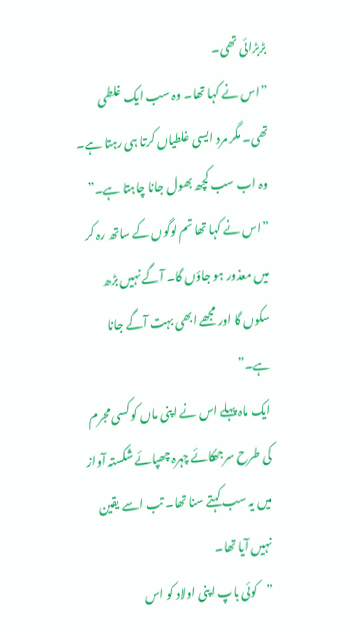بڑبڑائی تھی۔
”اس نے کہا تھا۔ وہ سب ایک غلطی تھی۔ مگر مرد ایسی غلطیاں کرتا ہی رہتا ہے۔ وہ اب سب کچھ بھول جانا چاہتا ہے۔”
”اس نے کہا تھا تم لوگوں کے ساتھ رہ کر میں معذور ہو جاؤں گا۔ آگے نہیں بڑھ سکوں گا اور مجھے ابھی بہت آگے جانا ہے۔”
ایک ماہ پہلے اس نے اپنی ماں کو کسی مجرم کی طرح سرجھکائے چہرہ چھپائے شکستہ آواز میں یہ سب کہتے سنا تھا۔ تب اسے یقین نہیں آیا تھا۔
”کوئی باپ اپنی اولاد کو اس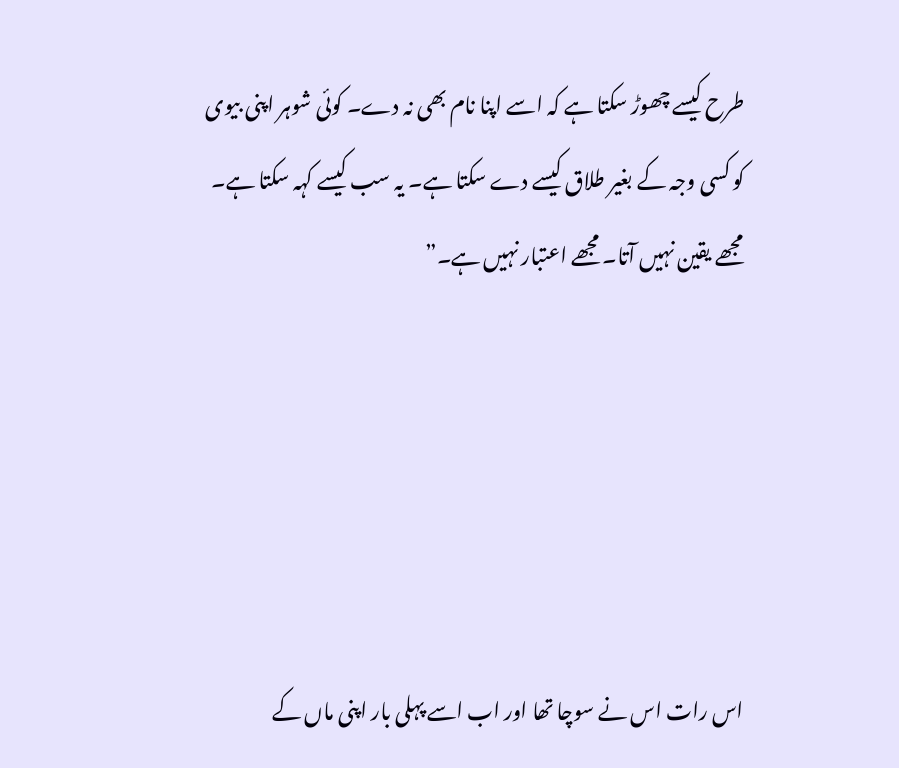طرح کیسے چھوڑ سکتا ہے کہ اسے اپنا نام بھی نہ دے۔ کوئی شوہر اپنی بیوی کو کسی وجہ کے بغیر طلاق کیسے دے سکتا ہے۔ یہ سب کیسے کہہ سکتا ہے۔ مجھے یقین نہیں آتا۔ مجھے اعتبار نہیں ہے۔”





اس رات اس نے سوچا تھا اور اب اسے پہلی بار اپنی ماں کے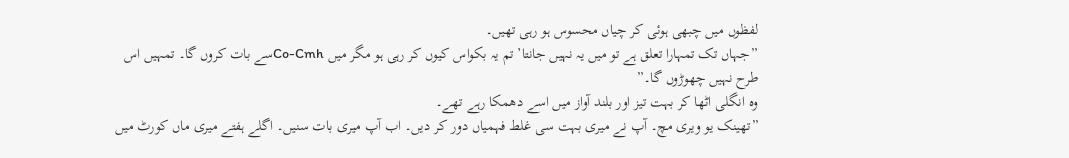لفظوں میں چبھی ہوئی کر چیاں محسوس ہو رہی تھیں۔
”جہاں تک تمہارا تعلق ہے تو میں یہ نہیں جانتا’ تم یہ بکواس کیوں کر رہی ہو مگر میں Co-Cmhسے بات کروں گا۔ تمہیں اس طرح نہیں چھوڑوں گا۔”
وہ انگلی اٹھا کر بہت تیز اور بلند آواز میں اسے دھمکا رہے تھے۔
”تھینک یو ویری مچ۔ آپ نے میری بہت سی غلط فہمیاں دور کر دیں۔ اب آپ میری بات سنیں۔ اگلے ہفتے میری ماں کورٹ میں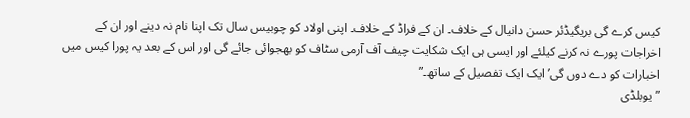کیس کرے گی بریگیڈئر حسن دانیال کے خلاف۔ ان کے فراڈ کے خلاف۔ اپنی اولاد کو چوبیس سال تک اپنا نام نہ دینے اور ان کے اخراجات پورے نہ کرنے کیلئے اور ایسی ہی ایک شکایت چیف آف آرمی سٹاف کو بھجوائی جائے گی اور اس کے بعد یہ پورا کیس میں اخبارات کو دے دوں گی’ ایک ایک تفصیل کے ساتھ۔”
”یوبلڈی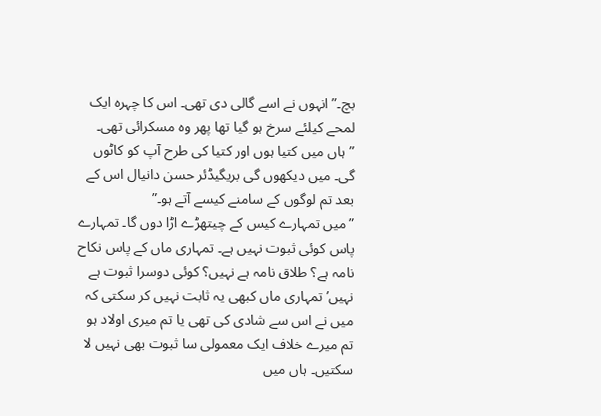بچ۔” انہوں نے اسے گالی دی تھی۔ اس کا چہرہ ایک لمحے کیلئے سرخ ہو گیا تھا پھر وہ مسکرائی تھی۔
”ہاں میں کتیا ہوں اور کتیا کی طرح آپ کو کاٹوں گی۔ میں دیکھوں گی بریگیڈئر حسن دانیال اس کے بعد تم لوگوں کے سامنے کیسے آتے ہو۔”
”میں تمہارے کیس کے چیتھڑے اڑا دوں گا۔ تمہارے پاس کوئی ثبوت نہیں ہے۔ تمہاری ماں کے پاس نکاح نامہ ہے؟ طلاق نامہ ہے نہیں؟ کوئی دوسرا ثبوت ہے نہیں’ تمہاری ماں کبھی یہ ثابت نہیں کر سکتی کہ میں نے اس سے شادی کی تھی یا تم میری اولاد ہو تم میرے خلاف ایک معمولی سا ثبوت بھی نہیں لا سکتیں۔ ہاں میں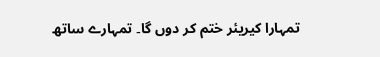تمہارا کیریئر ختم کر دوں گا۔ تمہارے ساتھ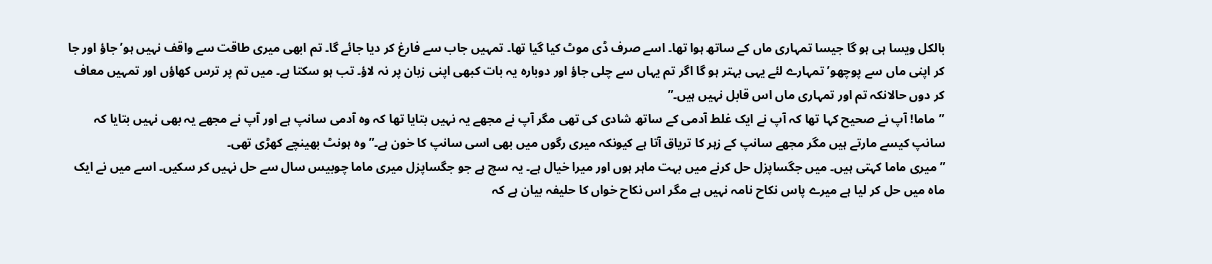بالکل ویسا ہی ہو گا جیسا تمہاری ماں کے ساتھ ہوا تھا۔ اسے صرف ڈی موٹ کیا گیا تھا۔ تمہیں جاب سے فارغ کر دیا جائے گا۔ تم ابھی میری طاقت سے واقف نہیں ہو’ جاؤ اور جا کر اپنی ماں سے پوچھو’ تمہارے لئے یہی بہتر ہو گا اگر تم یہاں سے چلی جاؤ اور دوبارہ یہ بات کبھی اپنی زبان پر نہ لاؤ۔ تب ہو سکتا ہے۔ میں تم پر ترس کھاؤں اور تمہیں معاف کر دوں حالانکہ تم اور تمہاری ماں اس قابل نہیں ہیں۔”
”ماما! آپ نے صحیح کہا تھا کہ آپ نے ایک غلط آدمی کے ساتھ شادی کی تھی مگر آپ نے مجھے یہ نہیں بتایا تھا کہ وہ آدمی سانپ ہے اور آپ نے مجھے یہ بھی نہیں بتایا کہ سانپ کیسے مارتے ہیں مگر مجھے سانپ کے زہر کا تریاق آتا ہے کیونکہ میری رگوں میں بھی اسی سانپ کا خون ہے۔” وہ ہونٹ بھینچے کھڑی تھی۔
”میری ماما کہتی ہیں۔ میں جگساپزل حل کرنے میں بہت ماہر ہوں اور میرا خیال ہے۔ یہ سچ ہے جو جگساپزل میری ماما چوبیس سال سے حل نہیں کر سکیں۔ اسے میں نے ایک ماہ میں حل کر لیا ہے میرے پاس نکاح نامہ نہیں ہے مگر اس نکاح خواں کا حلیفہ بیان ہے کہ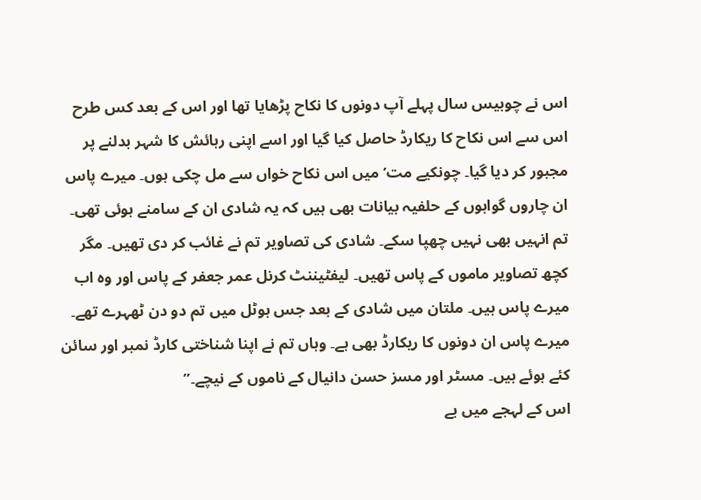اس نے چوبیس سال پہلے آپ دونوں کا نکاح پڑھایا تھا اور اس کے بعد کس طرح اس سے اس نکاح کا ریکارڈ حاصل کیا گیا اور اسے اپنی رہائش کا شہر بدلنے پر مجبور کر دیا گیا۔ چونکیے مت’ میں اس نکاح خواں سے مل چکی ہوں۔ میرے پاس ان چاروں گواہوں کے حلفیہ بیانات بھی ہیں کہ یہ شادی ان کے سامنے ہوئی تھی۔ تم انہیں بھی نہیں چھپا سکے۔ شادی کی تصاویر تم نے غائب کر دی تھیں۔ مگر کچھ تصاویر ماموں کے پاس تھیں۔ لیفٹیننٹ کرنل عمر جعفر کے پاس اور وہ اب میرے پاس ہیں۔ ملتان میں شادی کے بعد جس ہوٹل میں تم دو دن ٹھہرے تھے۔ میرے پاس ان دونوں کا ریکارڈ بھی ہے۔ وہاں تم نے اپنا شناختی کارڈ نمبر اور سائن کئے ہوئے ہیں۔ مسٹر اور مسز حسن دانیال کے ناموں کے نیچے۔”
اس کے لہجے میں بے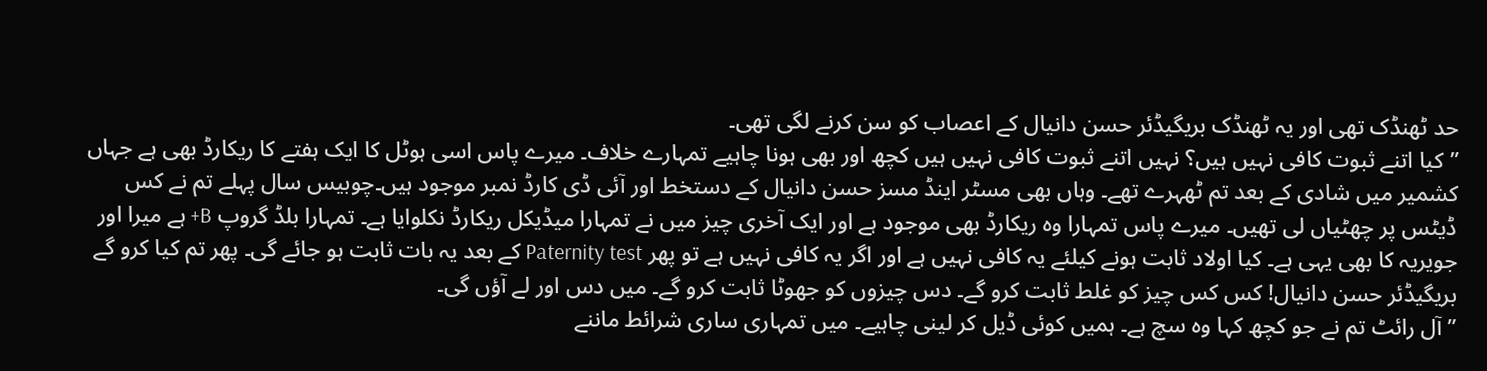حد ٹھنڈک تھی اور یہ ٹھنڈک بریگیڈئر حسن دانیال کے اعصاب کو سن کرنے لگی تھی۔
”کیا اتنے ثبوت کافی نہیں ہیں؟ نہیں اتنے ثبوت کافی نہیں ہیں کچھ اور بھی ہونا چاہیے تمہارے خلاف۔ میرے پاس اسی ہوٹل کا ایک ہفتے کا ریکارڈ بھی ہے جہاں کشمیر میں شادی کے بعد تم ٹھہرے تھے۔ وہاں بھی مسٹر اینڈ مسز حسن دانیال کے دستخط اور آئی ڈی کارڈ نمبر موجود ہیں۔چوبیس سال پہلے تم نے کس ڈیٹس پر چھٹیاں لی تھیں۔ میرے پاس تمہارا وہ ریکارڈ بھی موجود ہے اور ایک آخری چیز میں نے تمہارا میڈیکل ریکارڈ نکلوایا ہے۔ تمہارا بلڈ گروپ B+ ہے میرا اور جویریہ کا بھی یہی ہے۔ کیا اولاد ثابت ہونے کیلئے یہ کافی نہیں ہے اور اگر یہ کافی نہیں ہے تو پھر Paternity test کے بعد یہ بات ثابت ہو جائے گی۔ پھر تم کیا کرو گے بریگیڈئر حسن دانیال! کس کس چیز کو غلط ثابت کرو گے۔ دس چیزوں کو جھوٹا ثابت کرو گے۔ میں دس اور لے آؤں گی۔
”آل رائٹ تم نے جو کچھ کہا وہ سچ ہے۔ ہمیں کوئی ڈیل کر لینی چاہیے۔ میں تمہاری ساری شرائط ماننے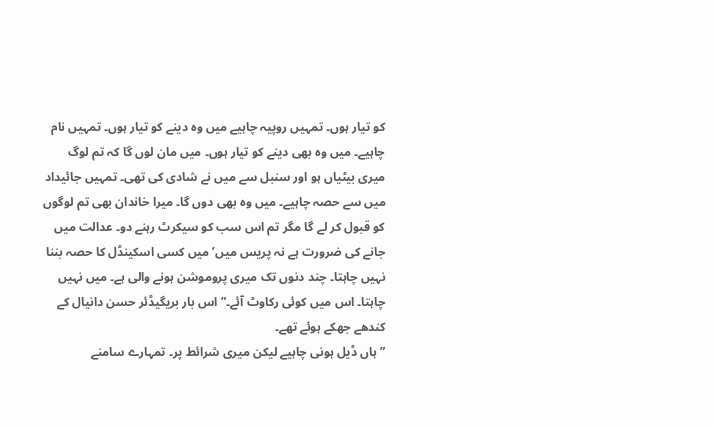کو تیار ہوں۔ تمہیں روپیہ چاہیے میں وہ دینے کو تیار ہوں۔ تمہیں نام چاہیے۔ میں وہ بھی دینے کو تیار ہوں۔ میں مان لوں گا کہ تم لوگ میری بیٹیاں ہو اور سنبل سے میں نے شادی کی تھی۔ تمہیں جائیداد میں سے حصہ چاہیے۔ میں وہ بھی دوں گا۔ میرا خاندان بھی تم لوگوں کو قبول کر لے گا مگر تم اس سب کو سیکرٹ رہنے دو۔ عدالت میں جانے کی ضرورت ہے نہ پریس میں’ میں کسی اسکینڈل کا حصہ بننا نہیں چاہتا۔ چند دنوں تک میری پروموشن ہونے والی ہے۔ میں نہیں چاہتا۔ اس میں کوئی رکاوٹ آئے۔” اس بار بریگیڈئر حسن دانیال کے کندھے جھکے ہوئے تھے۔
”ہاں ڈیل ہونی چاہیے لیکن میری شرائط پر۔ تمہارے سامنے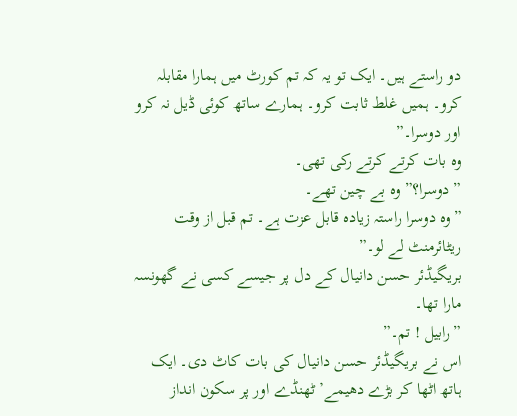دو راستے ہیں۔ ایک تو یہ کہ تم کورٹ میں ہمارا مقابلہ کرو۔ ہمیں غلط ثابت کرو۔ ہمارے ساتھ کوئی ڈیل نہ کرو اور دوسرا۔”
وہ بات کرتے کرتے رکی تھی۔
”دوسرا؟” وہ بے چین تھے۔
”وہ دوسرا راستہ زیادہ قابل عزت ہے۔ تم قبل از وقت ریٹائرمنٹ لے لو۔”
بریگیڈئر حسن دانیال کے دل پر جیسے کسی نے گھونسہ مارا تھا۔
”رابیل ! تم۔”
اس نے بریگیڈئر حسن دانیال کی بات کاٹ دی۔ ایک ہاتھ اٹھا کر بڑے دھیمے’ ٹھنڈے اور پر سکون انداز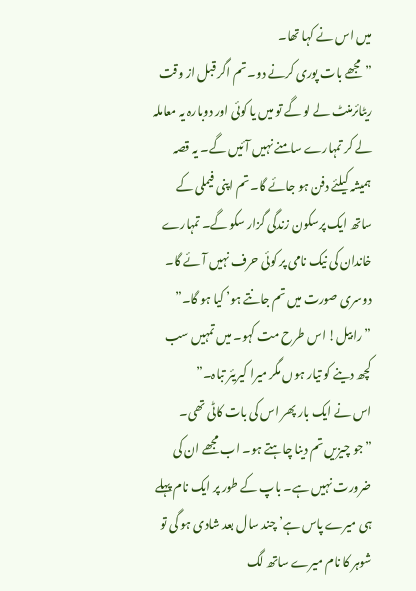میں اس نے کہا تھا۔
”مجھے بات پوری کرنے دو۔ تم اگر قبل از وقت ریٹائرمنٹ لے لو گے تو میں یا کوئی اور دوبارہ یہ معاملہ لے کر تمہارے سامنے نہیں آئیں گے۔ یہ قصہ ہمیشہ کیلئے دفن ہو جائے گا۔ تم اپنی فیملی کے ساتھ ایک پرسکون زندگی گزار سکو گے۔ تمہارے خاندان کی نیک نامی پر کوئی حرف نہیں آئے گا۔ دوسری صورت میں تم جانتے ہو’ کیا ہو گا۔”
”رابیل! اس طرح مت کہو۔ میں تمہیں سب کچھ دینے کو تیار ہوں مگر میرا کیریئر تباہ۔”
اس نے ایک بار پھر اس کی بات کاٹی تھی۔
”جو چیزیں تم دینا چاہتے ہو۔ اب مجھے ان کی ضرورت نہیں ہے۔ باپ کے طور پر ایک نام پہلے ہی میرے پاس ہے’ چند سال بعد شادی ہو گی تو شوہر کا نام میرے ساتھ لگ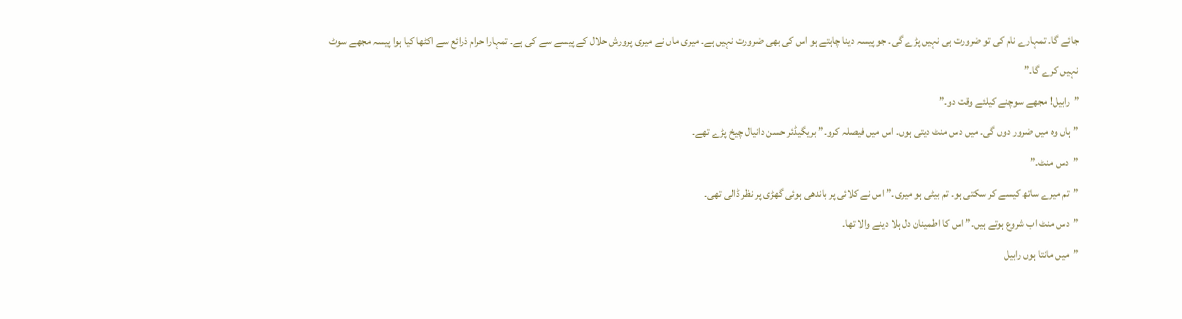جائے گا۔ تمہارے نام کی تو ضرورت ہی نہیں پڑے گی۔ جو پیسہ دینا چاہتے ہو اس کی بھی ضرورت نہیں ہے۔ میری ماں نے میری پرورش حلال کے پیسے سے کی ہے۔ تمہارا حرام ذرائع سے اکٹھا کیا ہوا پیسہ مجھے سوٹ نہیں کرے گا۔”
”رابیل! مجھے سوچنے کیلئے وقت دو۔”
”ہاں وہ میں ضرور دوں گی۔ میں دس منٹ دیتی ہوں۔ اس میں فیصلہ کرو۔” بریگیڈئر حسن دانیال چیخ پڑے تھے۔
”دس منٹ۔”
”تم میرے ساتھ کیسے کر سکتی ہو۔ تم بیٹی ہو میری۔” اس نے کلائی پر باندھی ہوئی گھڑی پر نظر ڈالی تھی۔
”دس منٹ اب شروع ہوتے ہیں۔” اس کا اطمینان دل ہلا دینے والا تھا۔
”میں مانتا ہوں رابیل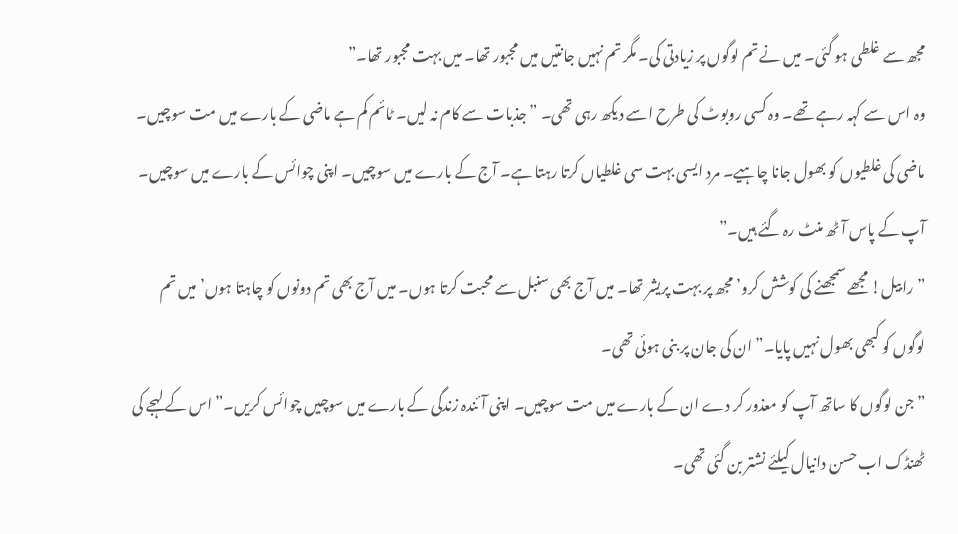مجھ سے غلطی ہو گئی۔ میں نے تم لوگوں پر زیادتی کی۔ مگر تم نہیں جانتیں میں مجبور تھا۔ میں بہت مجبور تھا۔”
وہ اس سے کہہ رہے تھے۔ وہ کسی روبوٹ کی طرح اسے دیکھ رہی تھی۔ ”جذبات سے کام نہ لیں۔ ٹائم کم ہے ماضی کے بارے میں مت سوچیں۔ ماضی کی غلطیوں کو بھول جانا چاہیے۔ مرد ایسی بہت سی غلطیاں کرتا رہتا ہے۔ آج کے بارے میں سوچیں۔ اپنی چوائس کے بارے میں سوچیں۔ آپ کے پاس آٹھ منٹ رہ گئے ہیں۔”
”رابیل! مجھے سمجھنے کی کوشش کرو’ مجھ پر بہت پریشر تھا۔ میں آج بھی سنبل سے محبت کرتا ہوں۔ میں آج بھی تم دونوں کو چاہتا ہوں’ میں تم لوگوں کو کبھی بھول نہیں پایا۔” ان کی جان پر بنی ہوئی تھی۔
”جن لوگوں کا ساتھ آپ کو معذور کر دے ان کے بارے میں مت سوچیں۔ اپنی آئندہ زندگی کے بارے میں سوچیں چوائس کریں۔” اس کے لہجے کی ٹھنڈک اب حسن دانیال کیلئے نشتر بن گئی تھی۔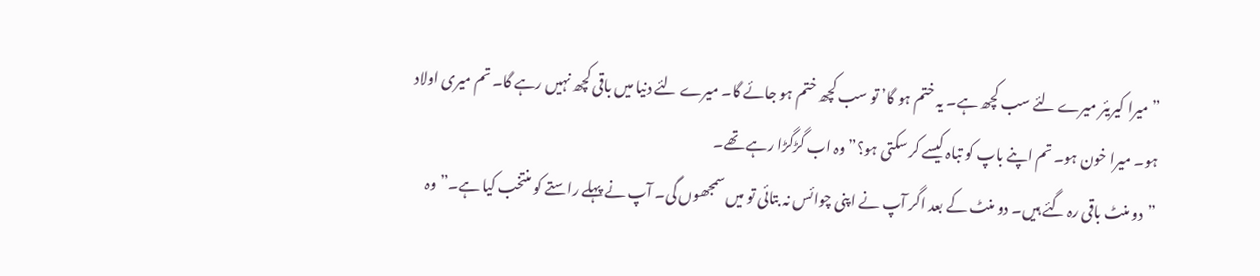”میرا کیریئر میرے لئے سب کچھ ہے۔ یہ ختم ہو گا’ تو سب کچھ ختم ہو جائے گا۔ میرے لئے دنیا میں باقی کچھ نہیں رہے گا۔ تم میری اولاد ہو۔ میرا خون ہو۔ تم اپنے باپ کو تباہ کیسے کر سکتی ہو؟” وہ اب گڑگڑا رہے تھے۔
”دو منٹ باقی رہ گئے ہیں۔ دو منٹ کے بعد اگر آپ نے اپنی چوائس نہ بتائی تو میں سمجھوں گی۔ آپ نے پہلے راستے کو منتخب کیا ہے۔” وہ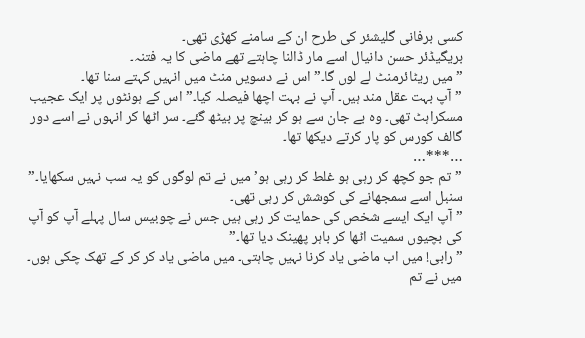کسی برفانی گلیشئر کی طرح ان کے سامنے کھڑی تھی۔
بریگیڈئر حسن دانیال اسے مار ڈالنا چاہتے تھے ماضی کا یہ فتنہ۔
”میں ریٹائرمنٹ لے لوں گا۔” اس نے دسویں منٹ میں انہیں کہتے سنا تھا۔
”آپ بہت عقل مند ہیں۔ آپ نے بہت اچھا فیصلہ کیا۔” اس کے ہونٹوں پر ایک عجیب مسکراہٹ تھی۔ وہ بے جان سے ہو کر بینچ پر بیٹھ گئے۔ سر اٹھا کر انہوں نے اسے دور گالف کورس کو پار کرتے دیکھا تھا۔
…***…
”تم جو کچھ کر رہی ہو غلط کر رہی ہو’ میں نے تم لوگوں کو یہ سب نہیں سکھایا۔” سنبل اسے سمجھانے کی کوشش کر رہی تھی۔
”آپ ایک ایسے شخص کی حمایت کر رہی ہیں جس نے چوبیس سال پہلے آپ کو آپ کی بچیوں سمیت اٹھا کر باہر پھینک دیا تھا۔”
”رابی! میں اب ماضی یاد کرنا نہیں چاہتی۔ میں ماضی یاد کر کر کے تھک چکی ہوں۔ میں نے تم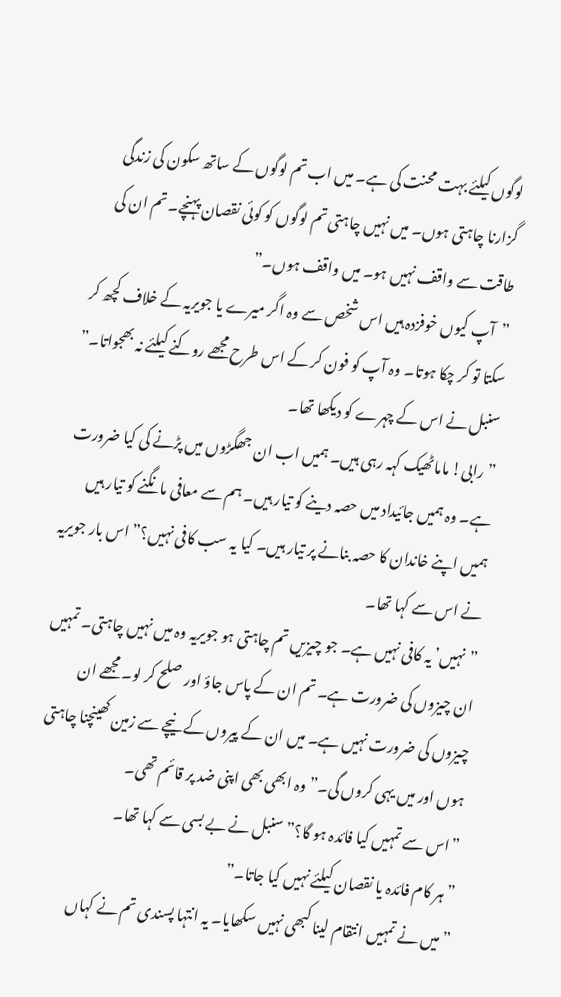لوگوں کیلئے بہت محنت کی ہے۔ میں اب تم لوگوں کے ساتھ سکون کی زندگی گزارنا چاہتی ہوں۔ میں نہیں چاہتی تم لوگوں کو کوئی نقصان پہنچے۔ تم ان کی طاقت سے واقف نہیں ہو۔ میں واقف ہوں۔”
”آپ کیوں خوفزدہ ہیں اس شخص سے وہ اگر میرے یا جویریہ کے خلاف کچھ کر سکتا تو کر چکا ہوتا۔ وہ آپ کو فون کر کے اس طرح مجھے روکنے کیلئے نہ بھجواتا۔”
سنبل نے اس کے چہرے کو دیکھا تھا۔
”رابی! ماماٹھیک کہہ رہی ہیں۔ ہمیں اب ان جھگڑوں میں پڑنے کی کیا ضرورت ہے۔ وہ ہمیں جائیداد میں حصہ دینے کو تیار ہیں۔ ہم سے معافی مانگنے کو تیار ہیں ہمیں اپنے خاندان کا حصہ بنانے پر تیار ہیں۔ کیا یہ سب کافی نہیں؟” اس بار جویریہ نے اس سے کہا تھا۔
”نہیں’ یہ کافی نہیں ہے۔ جو چیزیں تم چاہتی ہو جویریہ وہ میں نہیں چاہتی۔ تمہیں ان چیزوں کی ضرورت ہے۔ تم ان کے پاس جاؤ اور صلح کر لو۔ مجھے ان چیزوں کی ضرورت نہیں ہے۔ میں ان کے پیروں کے نیچے سے زمین کھینچنا چاہتی ہوں اور میں یہی کروں گی۔” وہ ابھی بھی اپنی ضد پر قائم تھی۔
”اس سے تمہیں کیا فائدہ ہو گا؟” سنبل نے بے بسی سے کہا تھا۔
”ہر کام فائدہ یا نقصان کیلئے نہیں کیا جاتا۔”
”میں نے تمہیں انتقام لینا کبھی نہیں سکھایا۔ یہ انتہا پسندی تم نے کہاں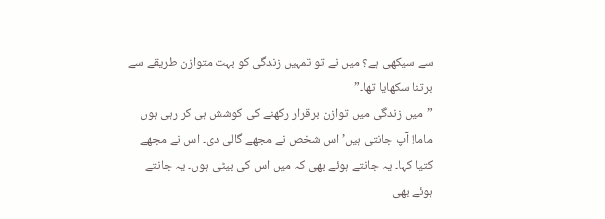سے سیکھی ہے؟ میں نے تو تمہیں زندگی کو بہت متوازن طریقے سے برتنا سکھایا تھا۔”
”میں زندگی میں توازن برقرار رکھنے کی کوشش ہی کر رہی ہوں ماما! آپ جانتی ہیں’ اس شخص نے مجھے گالی دی۔ اس نے مجھے کتیا کہا۔ یہ جانتے ہوئے بھی کہ میں اس کی بیٹی ہوں۔ یہ جانتے ہوئے بھی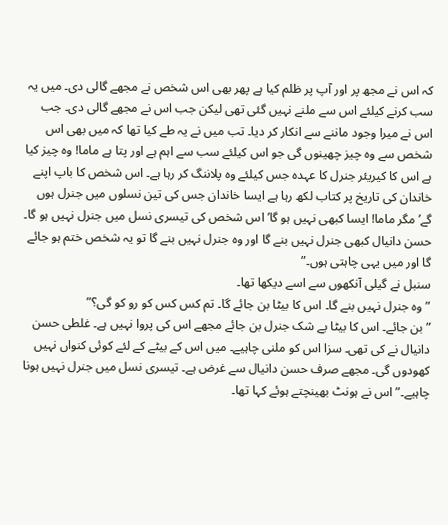کہ اس نے مجھ پر اور آپ پر ظلم کیا ہے پھر بھی اس شخص نے مجھے گالی دی۔ میں یہ سب کرنے کیلئے اس سے ملنے نہیں گئی تھی لیکن جب اس نے مجھے گالی دی۔ جب اس نے میرا وجود ماننے سے انکار کر دیا۔ تب میں نے یہ طے کیا تھا کہ میں بھی اس شخص سے وہ چیز چھینوں گی جو اس کیلئے سب سے اہم ہے اور پتا ہے ماما! وہ چیز کیا ہے اس کا کیریئر جنرل کا عہدہ جس کیلئے وہ پلاننگ کر رہا ہے۔ اس شخص کا باپ اپنے خاندان کی تاریخ پر کتاب لکھ رہا ہے ایسا خاندان جس کی تین نسلوں میں جنرل ہوں گے’ مگر ماما! ایسا کبھی نہیں ہو گا’ اس شخص کی تیسری نسل میں جنرل نہیں ہو گا۔ حسن دانیال کبھی جنرل نہیں بنے گا اور وہ جنرل نہیں بنے گا تو یہ شخص ختم ہو جائے گا اور میں یہی چاہتی ہوں۔”
سنبل نے گیلی آنکھوں سے اسے دیکھا تھا۔
”وہ جنرل نہیں بنے گا۔ اس کا بیٹا بن جائے گا۔ تم کس کس کو رو کو گی؟”
”بن جائے۔ اس کا بیٹا بے شک جنرل بن جائے مجھے اس کی پروا نہیں ہے۔ غلطی حسن دانیال نے کی تھی۔ سزا اس کو ملنی چاہیے۔ میں اس کے بیٹے کے لئے کوئی کنواں نہیں کھودوں گی۔ مجھے صرف حسن دانیال سے غرض ہے۔ تیسری نسل میں جنرل نہیں ہونا چاہیے۔” اس نے ہونٹ بھینچتے ہوئے کہا تھا۔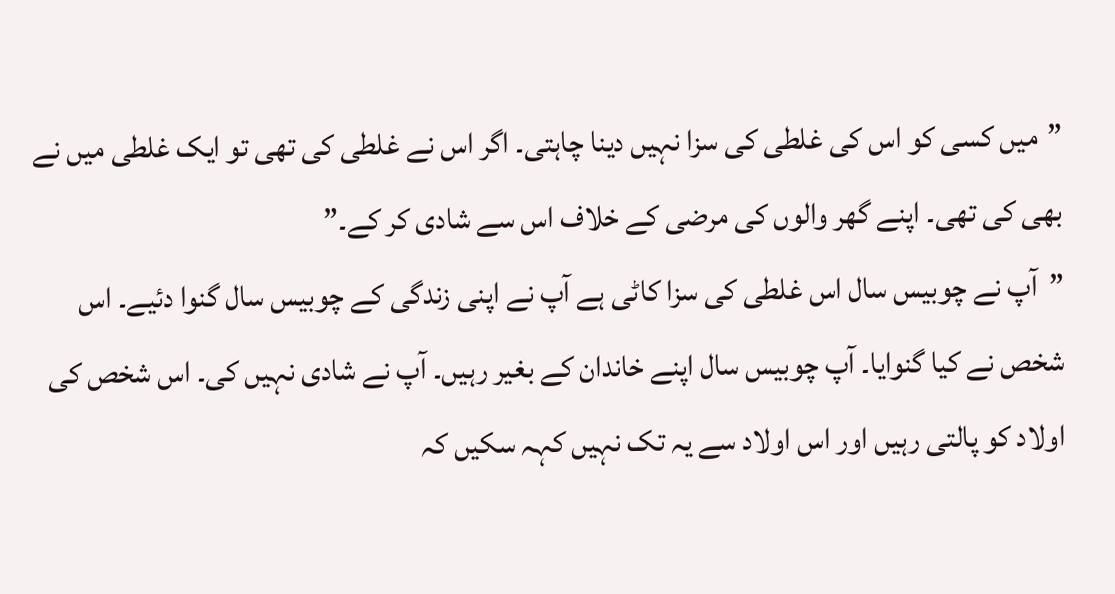”میں کسی کو اس کی غلطی کی سزا نہیں دینا چاہتی۔ اگر اس نے غلطی کی تھی تو ایک غلطی میں نے بھی کی تھی۔ اپنے گھر والوں کی مرضی کے خلاف اس سے شادی کر کے۔”
”آپ نے چوبیس سال اس غلطی کی سزا کاٹی ہے آپ نے اپنی زندگی کے چوبیس سال گنوا دئیے۔ اس شخص نے کیا گنوایا۔ آپ چوبیس سال اپنے خاندان کے بغیر رہیں۔ آپ نے شادی نہیں کی۔ اس شخص کی اولاد کو پالتی رہیں اور اس اولاد سے یہ تک نہیں کہہ سکیں کہ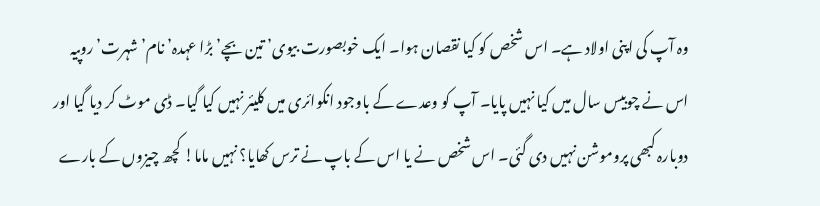وہ آپ کی اپنی اولاد ہے۔ اس شخص کو کیا نقصان ہوا۔ ایک خوبصورت بیوی’ تین بچے’ بڑا عہدہ’ نام’ شہرت’ روپیہ اس نے چوبیس سال میں کیا نہیں پایا۔ آپ کو وعدے کے باوجود انکوائری میں کلیئر نہیں کیا گیا۔ ڈی موٹ کر دیا گیا اور دوبارہ کبھی پروموشن نہیں دی گئی۔ اس شخص نے یا اس کے باپ نے ترس کھایا؟ نہیں ماما! کچھ چیزوں کے بارے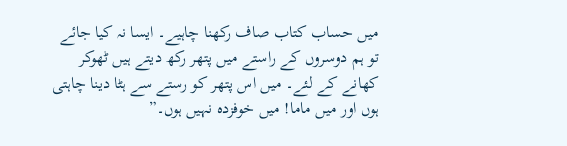میں حساب کتاب صاف رکھنا چاہیے۔ ایسا نہ کیا جائے تو ہم دوسروں کے راستے میں پتھر رکھ دیتے ہیں ٹھوکر کھانے کے لئے۔ میں اس پتھر کو رستے سے ہٹا دینا چاہتی ہوں اور میں ماما! میں خوفزدہ نہیں ہوں۔”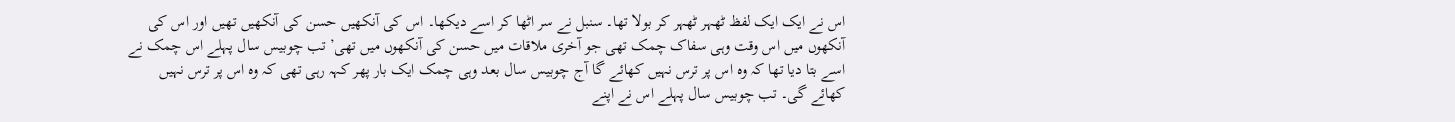اس نے ایک ایک لفظ ٹھہر ٹھہر کر بولا تھا۔ سنبل نے سر اٹھا کر اسے دیکھا۔ اس کی آنکھیں حسن کی آنکھیں تھیں اور اس کی آنکھوں میں اس وقت وہی سفاک چمک تھی جو آخری ملاقات میں حسن کی آنکھوں میں تھی’ تب چوبیس سال پہلے اس چمک نے اسے بتا دیا تھا کہ وہ اس پر ترس نہیں کھائے گا آج چوبیس سال بعد وہی چمک ایک بار پھر کہہ رہی تھی کہ وہ اس پر ترس نہیں کھائے گی۔ تب چوبیس سال پہلے اس نے اپنے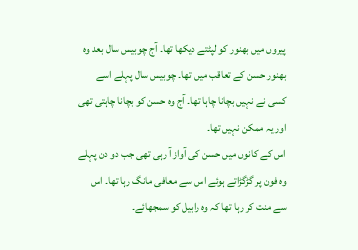پیروں میں بھنور کو لپٹتے دیکھا تھا۔ آج چوبیس سال بعد وہ بھنور حسن کے تعاقب میں تھا۔ چوبیس سال پہلے اسے کسی نے نہیں بچانا چاہا تھا۔ آج وہ حسن کو بچانا چاہتی تھی اور یہ ممکن نہیں تھا۔
اس کے کانوں میں حسن کی آواز آ رہی تھی جب دو دن پہلے وہ فون پر گڑگڑاتے ہوئے اس سے معافی مانگ رہا تھا۔ اس سے منت کر رہا تھا کہ وہ رابیل کو سمجھائے۔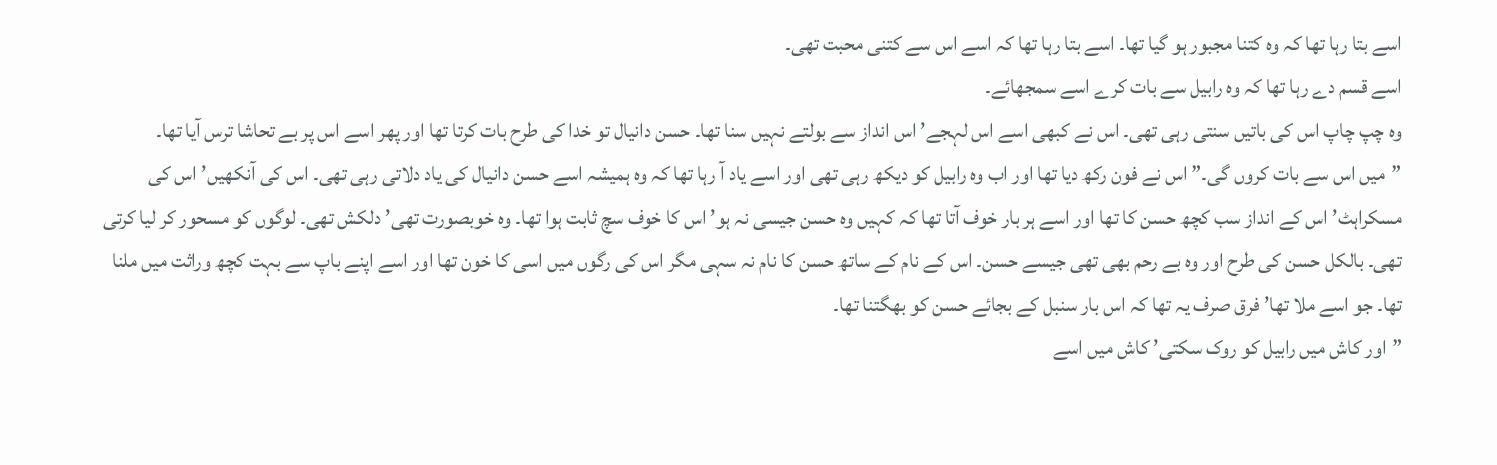اسے بتا رہا تھا کہ وہ کتنا مجبور ہو گیا تھا۔ اسے بتا رہا تھا کہ اسے اس سے کتنی محبت تھی۔
اسے قسم دے رہا تھا کہ وہ رابیل سے بات کرے اسے سمجھائے۔
وہ چپ چاپ اس کی باتیں سنتی رہی تھی۔ اس نے کبھی اسے اس لہجے’ اس انداز سے بولتے نہیں سنا تھا۔ حسن دانیال تو خدا کی طرح بات کرتا تھا اور پھر اسے اس پر بے تحاشا ترس آیا تھا۔
”میں اس سے بات کروں گی۔” اس نے فون رکھ دیا تھا اور اب وہ رابیل کو دیکھ رہی تھی اور اسے یاد آ رہا تھا کہ وہ ہمیشہ اسے حسن دانیال کی یاد دلاتی رہی تھی۔ اس کی آنکھیں’ اس کی مسکراہٹ’ اس کے انداز سب کچھ حسن کا تھا اور اسے ہر بار خوف آتا تھا کہ کہیں وہ حسن جیسی نہ ہو’ اس کا خوف سچ ثابت ہوا تھا۔ وہ خوبصورت تھی’ دلکش تھی۔ لوگوں کو مسحور کر لیا کرتی تھی۔ بالکل حسن کی طرح اور وہ بے رحم بھی تھی جیسے حسن۔ اس کے نام کے ساتھ حسن کا نام نہ سہی مگر اس کی رگوں میں اسی کا خون تھا اور اسے اپنے باپ سے بہت کچھ وراثت میں ملنا تھا۔ جو اسے ملا تھا’ فرق صرف یہ تھا کہ اس بار سنبل کے بجائے حسن کو بھگتنا تھا۔
”اور کاش میں رابیل کو روک سکتی’ کاش میں اسے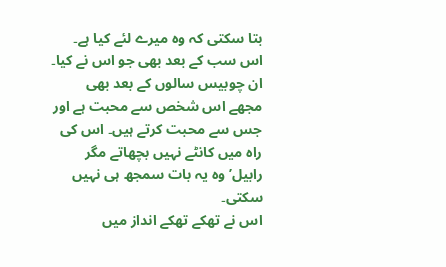بتا سکتی کہ وہ میرے لئے کیا ہے۔ اس سب کے بعد بھی جو اس نے کیا۔ ان چوبیس سالوں کے بعد بھی مجھے اس شخص سے محبت ہے اور جس سے محبت کرتے ہیں۔ اس کی راہ میں کانٹے نہیں بچھاتے مگر رابیل’ وہ یہ بات سمجھ ہی نہیں سکتی۔
اس نے تھکے تھکے انداز میں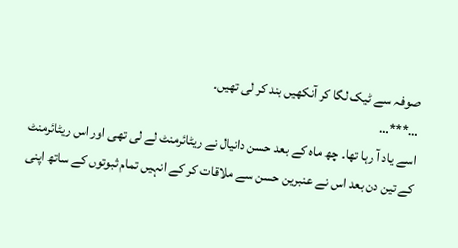صوفہ سے ٹیک لگا کر آنکھیں بند کر لی تھیں۔
…***…
اسے یاد آ رہا تھا۔ چھ ماہ کے بعد حسن دانیال نے ریٹائرمنٹ لے لی تھی اور اس ریٹائرمنٹ کے تین دن بعد اس نے عنبرین حسن سے ملاقات کر کے انہیں تمام ثبوتوں کے ساتھ اپنی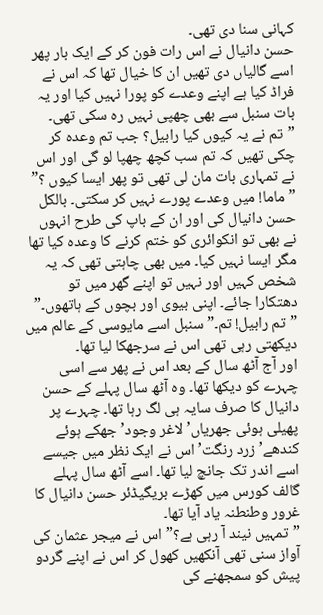کہانی سنا دی تھی۔
حسن دانیال نے اس رات فون کر کے ایک بار پھر اسے گالیاں دی تھیں ان کا خیال تھا کہ اس نے فراڈ کیا ہے اپنے وعدے کو پورا نہیں کیا اور یہ بات سنبل سے بھی چھپی نہیں رہ سکی تھی۔
”تم نے یہ کیوں کیا رابیل؟ جب تم وعدہ کر چکی تھیں کہ تم سب کچھ چھپا لو گی اور اس نے تمہاری بات مان لی تھی تو پھر ایسا کیوں ؟”
”ماما! میں وعدے پورے نہیں کر سکتی۔ بالکل حسن دانیال کی اور ان کے باپ کی طرح انہوں نے بھی تو انکوائری کو ختم کرنے کا وعدہ کیا تھا مگر ایسا نہیں کیا۔ میں بھی چاہتی تھی کہ یہ شخص کہیں اور نہیں تو اپنے گھر میں تو دھتکارا جائے۔ اپنی بیوی اور بچوں کے ہاتھوں۔”
”تم رابیل! تم۔” سنبل اسے مایوسی کے عالم میں دیکھتی رہی تھی اس نے سرجھکا لیا تھا۔
اور آج آٹھ سال کے بعد اس نے پھر سے اسی چہرے کو دیکھا تھا۔ وہ آٹھ سال پہلے کے حسن دانیال کا صرف سایہ ہی لگ رہا تھا۔ چہرے پر پھیلی ہوئی جھریاں’ لاغر وجود’ جھکے ہوئے کندھے’ زرد رنگت’ اس نے ایک نظر میں جیسے اسے اندر تک جانچ لیا تھا۔ اسے آٹھ سال پہلے گالف کورس میں کھڑے بریگیڈئر حسن دانیال کا غرور وطنطنہ یاد آیا تھا۔
”تمہیں نیند آ رہی ہے؟” اس نے میجر عثمان کی آواز سنی تھی آنکھیں کھول کر اس نے اپنے گردو پیش کو سمجھنے کی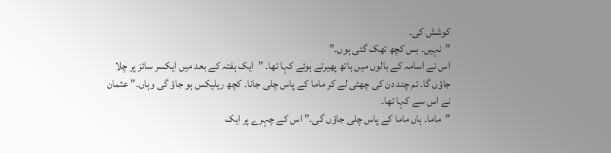کوشش کی۔
”نہیں۔ بس کچھ تھک گئی ہوں۔”
اس نے اسامہ کے بالوں میں ہاتھ پھیرتے ہوئے کہا تھا۔ ”ایک ہفتہ کے بعد میں ایکسر سائز پر چلا جاؤں گا۔ تم چند دن کی چھٹی لے کر ماما کے پاس چلی جانا۔ کچھ ریلیکس ہو جاؤ گی وہاں۔” عثمان نے اس سے کہا تھا۔
”ماما۔ ہاں ماما کے پاس چلی جاؤں گی۔” اس کے چہرے پر ایک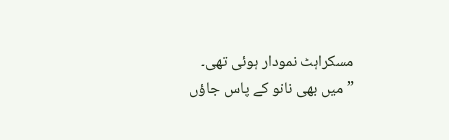مسکراہٹ نمودار ہوئی تھی۔
”میں بھی نانو کے پاس جاؤں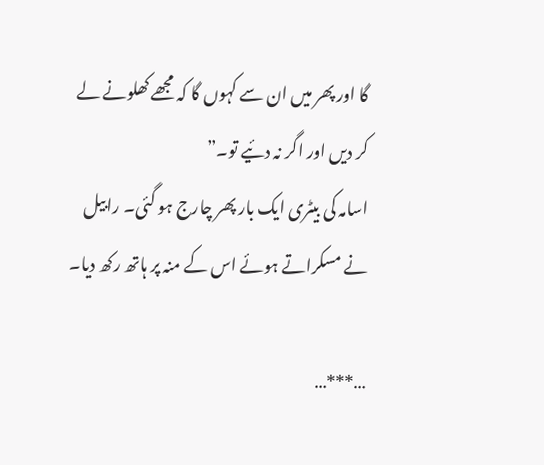گا اور پھر میں ان سے کہوں گا کہ مجھے کھلونے لے کر دیں اور اگر نہ دئیے تو۔”
اسامہ کی بیٹری ایک بار پھر چارج ہو گئی۔ رابیل نے مسکراتے ہوئے اس کے منہ پر ہاتھ رکھ دیا۔

…***…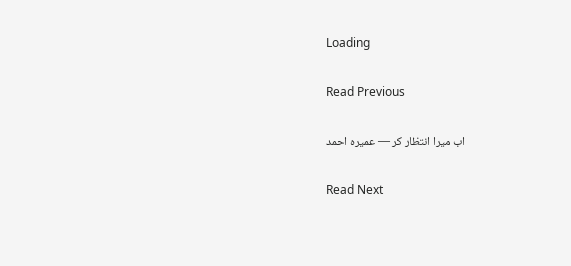Loading

Read Previous

اب میرا انتظار کر — عمیرہ احمد

Read Next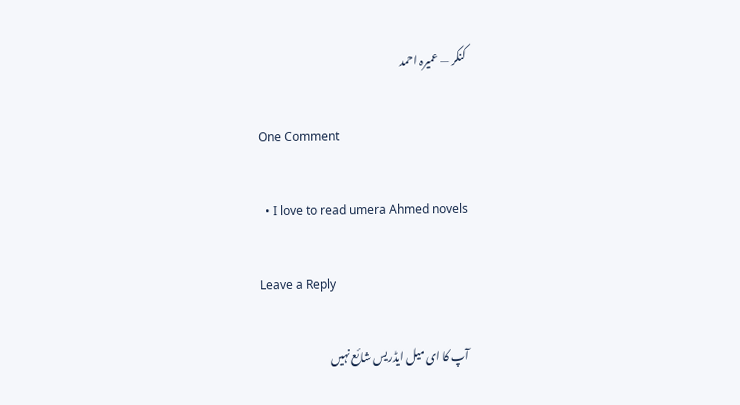کنکر — عمیرہ احمد

One Comment

  • I love to read umera Ahmed novels

Leave a Reply

آپ کا ای میل ایڈریس شائع نہیں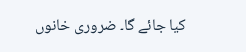کیا جائے گا۔ ضروری خانوں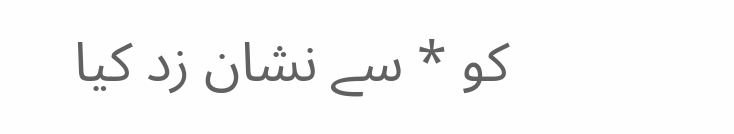کو * سے نشان زد کیا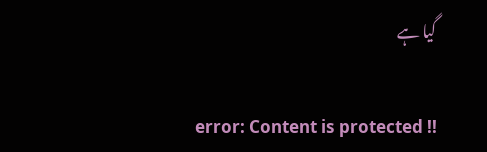گیا ہے

error: Content is protected !!